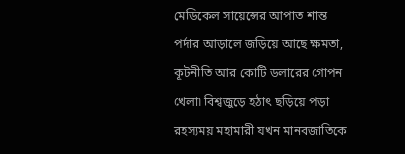মেডিকেল সায়েন্সের আপাত শান্ত পর্দার আড়ালে জড়িয়ে আছে ক্ষমতা, কূটনীতি আর কোটি ডলারের গোপন খেলা৷ বিশ্বজুড়ে হঠাৎ ছড়িয়ে পড়া রহস্যময় মহামারী যখন মানবজাতিকে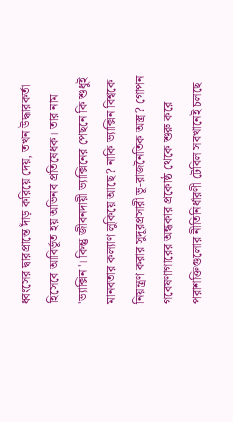ধ্বংসের দ্বারপ্রান্তে দাঁড় করিয়ে দেয়, তখন উদ্ধারকর্তা হিসেবে আবির্ভূত হয় অভিনব প্রতিষেধক। তার নাম 'ভ্যাক্সিন'। কিন্তু জীবনদায়ী ভ্যাক্সিনের পেছনে কি শুধুই মানবতার কল্যাণ লুকিয়ে আছে? নাকি ভ্যাক্সিন বিশ্বকে নিয়ন্ত্রণ করার সুদূরপ্রসারী ভূ-রাজনৈতিক অস্ত্র? গোপন গবেষণাগারের অন্ধকার প্রকোষ্ঠ থেকে শুরু করে পরাশক্তিগুলোর নীতিনির্ধারণী টেবিল সবখানেই চলছে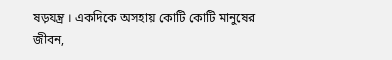ষড়যন্ত্র । একদিকে অসহায় কোটি কোটি মানুষের জীবন,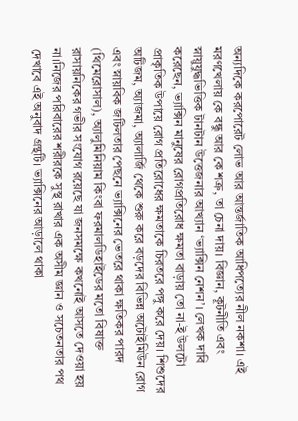অন্যদিকে করপোরেট লোভ আর আন্তর্জাতিক আধিপত্যের নীল নকশা। এই মরণখেলায় কে বন্ধু আর কে শত্রু, তা চেনা দায়। বিজ্ঞান, কূটনীতি এবং স্নায়ুযুদ্ধভিত্তিক টানটান উত্তেজনার আখ্যান ‘ভ্যাক্সিন নেশন’। লেখক দাবি করেছেন, ভ্যাক্সিন মানুষের রোগপ্রতিরোধ ক্ষমতা বাড়ায় তো না-ই উলটো প্রাকৃতিক উপায়ে রোগ প্রতিরোধের ক্ষমতাকে চিরতরে পঙ্গু করে দেয়। শিশুদের অটিজম, অ্যাজমা, অ্যালার্জি থেকে শুরু করে বড়দের বিভিন্ন অটোইমিউন রোগ এবং স্নায়বিক জটিলতার পেছনে ভ্যাক্সিনের ভেতরে থাকা ক্ষতিকর পারদ (থিমেরোসাল), অ্যালুমিনিয়াম কিংবা ফরমালডিহাইডের মতো বিষাক্ত রাসায়নিকের গভীর সংযোগ রয়েছে যা জনসমক্ষে কখনোই আসতে দেওয়া হয় না।নিজের পরিবারের শরীরকে সুস্থ রাখার এক অসীম জ্ঞান ও সচেতনতার পথ দেখাবে এই অনুবাদ গ্রন্থটি। ভ্যাক্সিনের আড়ালে থাকা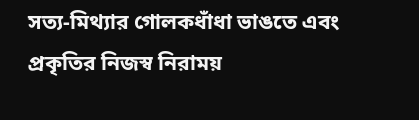সত্য-মিথ্যার গোলকধাঁধা ভাঙতে এবং প্রকৃতির নিজস্ব নিরাময়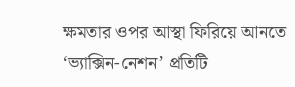ক্ষমতার ওপর আস্থা ফিরিয়ে আনতে ‘ভ্যাক্সিন-নেশন’ প্রতিটি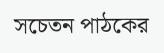সচেতন পাঠকের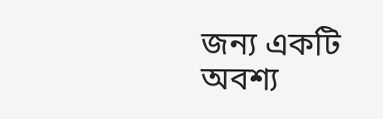জন্য একটি অবশ্য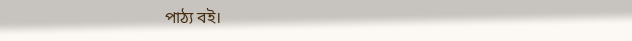পাঠ্য বই।